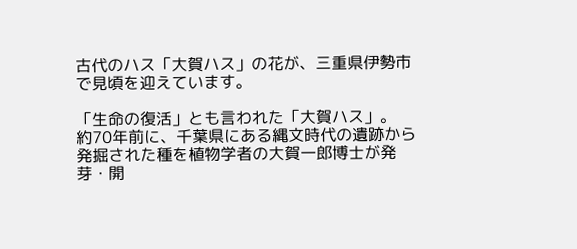古代のハス「大賀ハス」の花が、三重県伊勢市で見頃を迎えています。

「生命の復活」とも言われた「大賀ハス」。
約70年前に、千葉県にある縄文時代の遺跡から発掘された種を植物学者の大賀一郎博士が発芽・開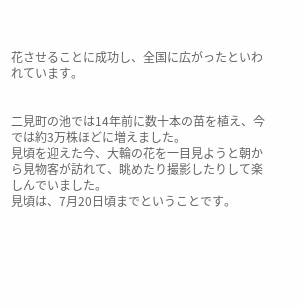花させることに成功し、全国に広がったといわれています。


二見町の池では14年前に数十本の苗を植え、今では約3万株ほどに増えました。
見頃を迎えた今、大輪の花を一目見ようと朝から見物客が訪れて、眺めたり撮影したりして楽しんでいました。
見頃は、7月20日頃までということです。